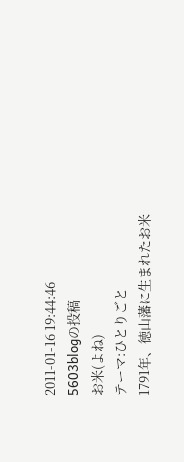2011-01-16 19:44:46
5603blogの投稿
お米(よね)
テーマ:ひとりごと
1791年、徳山藩に生まれたお米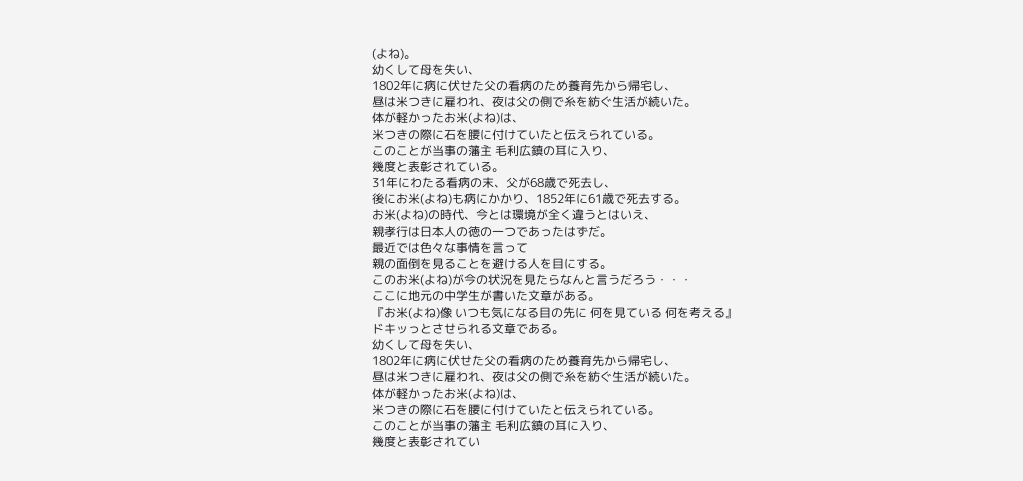(よね)。
幼くして母を失い、
1802年に病に伏せた父の看病のため養育先から帰宅し、
昼は米つきに雇われ、夜は父の側で糸を紡ぐ生活が続いた。
体が軽かったお米(よね)は、
米つきの際に石を腰に付けていたと伝えられている。
このことが当事の藩主 毛利広鎮の耳に入り、
幾度と表彰されている。
31年にわたる看病の末、父が68歳で死去し、
後にお米(よね)も病にかかり、1852年に61歳で死去する。
お米(よね)の時代、今とは環境が全く違うとはいえ、
親孝行は日本人の徳の一つであったはずだ。
最近では色々な事情を言って
親の面倒を見ることを避ける人を目にする。
このお米(よね)が今の状況を見たらなんと言うだろう・・・
ここに地元の中学生が書いた文章がある。
『お米(よね)像 いつも気になる目の先に 何を見ている 何を考える』
ドキッっとさせられる文章である。
幼くして母を失い、
1802年に病に伏せた父の看病のため養育先から帰宅し、
昼は米つきに雇われ、夜は父の側で糸を紡ぐ生活が続いた。
体が軽かったお米(よね)は、
米つきの際に石を腰に付けていたと伝えられている。
このことが当事の藩主 毛利広鎮の耳に入り、
幾度と表彰されてい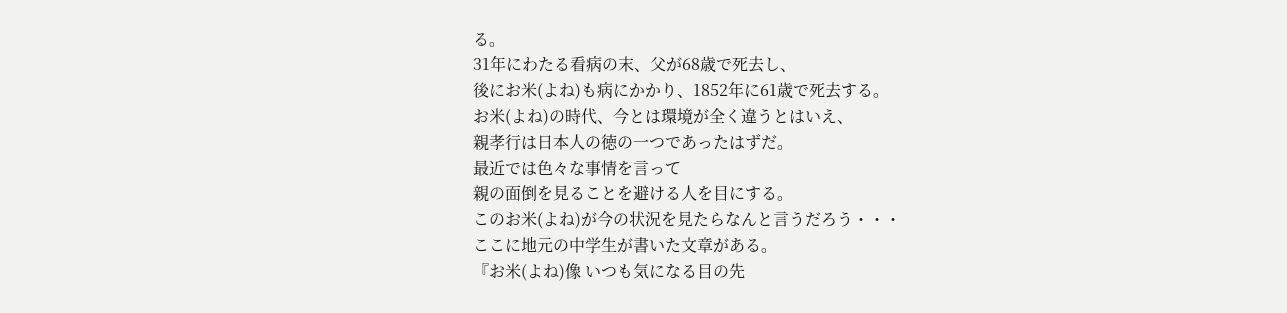る。
31年にわたる看病の末、父が68歳で死去し、
後にお米(よね)も病にかかり、1852年に61歳で死去する。
お米(よね)の時代、今とは環境が全く違うとはいえ、
親孝行は日本人の徳の一つであったはずだ。
最近では色々な事情を言って
親の面倒を見ることを避ける人を目にする。
このお米(よね)が今の状況を見たらなんと言うだろう・・・
ここに地元の中学生が書いた文章がある。
『お米(よね)像 いつも気になる目の先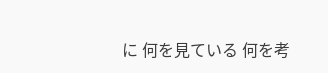に 何を見ている 何を考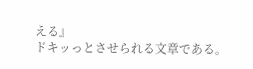える』
ドキッっとさせられる文章である。